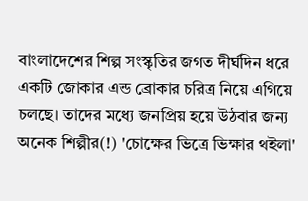বাংলাদেশের শিল্প সংস্কৃতির জগত দীর্ঘদিন ধরে একটি জোকার এন্ড ব্রোকার চরিত্র নিয়ে এগিয়ে চলছে। তাদের মধ্যে জনপ্রিয় হয়ে উঠবার জন্য অনেক শিল্পীর(!) 'চোক্ষের ভিত্রে ভিক্ষার থইলা'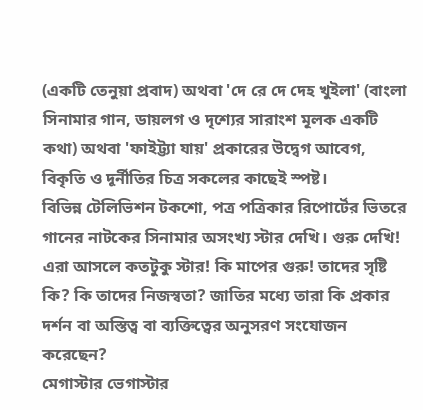(একটি তেনুয়া প্রবাদ) অথবা 'দে রে দে দেহ খুইলা' (বাংলা সিনামার গান, ডায়লগ ও দৃশ্যের সারাংশ মূলক একটি কথা) অথবা 'ফাইট্ট্যা যায়' প্রকারের উদ্বেগ আবেগ, বিকৃতি ও দূর্নীতির চিত্র সকলের কাছেই স্পষ্ট।
বিভিন্ন টেলিভিশন টকশো, পত্র পত্রিকার রিপোর্টের ভিতরে গানের নাটকের সিনামার অসংখ্য স্টার দেখি। গুরু দেখি! এরা আসলে কতটুকু স্টার! কি মাপের গুরু! তাদের সৃষ্টি কি? কি তাদের নিজস্বতা? জাতির মধ্যে তারা কি প্রকার দর্শন বা অস্তিত্ব বা ব্যক্তিত্বের অনুসরণ সংযোজন করেছেন?
মেগাস্টার ভেগাস্টার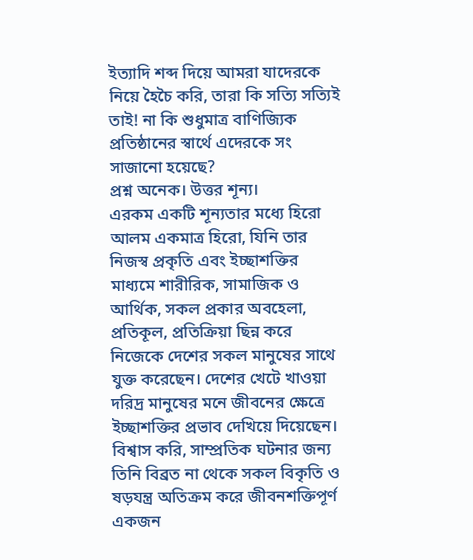ইত্যাদি শব্দ দিয়ে আমরা যাদেরকে নিয়ে হৈচৈ করি, তারা কি সত্যি সত্যিই তাই! না কি শুধুমাত্র বাণিজ্যিক প্রতিষ্ঠানের স্বার্থে এদেরকে সং সাজানো হয়েছে?
প্রশ্ন অনেক। উত্তর শূন্য।
এরকম একটি শূন্যতার মধ্যে হিরো আলম একমাত্র হিরো, যিনি তার নিজস্ব প্রকৃতি এবং ইচ্ছাশক্তির মাধ্যমে শারীরিক, সামাজিক ও আর্থিক, সকল প্রকার অবহেলা, প্রতিকূল, প্রতিক্রিয়া ছিন্ন করে নিজেকে দেশের সকল মানুষের সাথে যুক্ত করেছেন। দেশের খেটে খাওয়া দরিদ্র মানুষের মনে জীবনের ক্ষেত্রে ইচ্ছাশক্তির প্রভাব দেখিয়ে দিয়েছেন।
বিশ্বাস করি, সাম্প্রতিক ঘটনার জন্য তিনি বিব্রত না থেকে সকল বিকৃতি ও ষড়যন্ত্র অতিক্রম করে জীবনশক্তিপূর্ণ একজন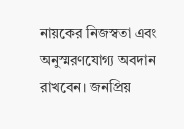নায়কের নিজস্বতা এবং অনুস্মরণযোগ্য অবদান রাখবেন। জনপ্রিয়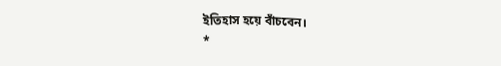ইতিহাস হয়ে বাঁচবেন।
*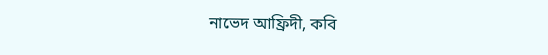নাভেদ আফ্রিদী, কবি